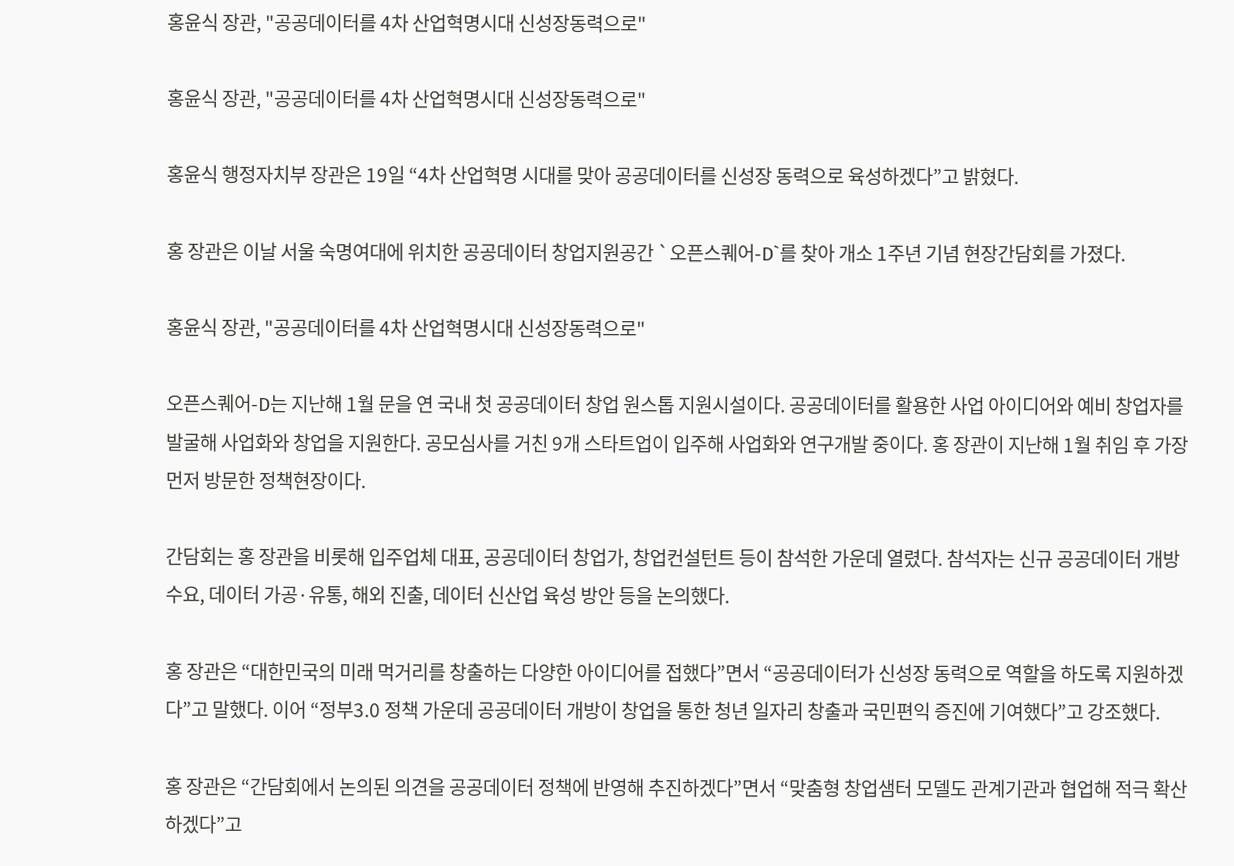홍윤식 장관, "공공데이터를 4차 산업혁명시대 신성장동력으로"

홍윤식 장관, "공공데이터를 4차 산업혁명시대 신성장동력으로"

홍윤식 행정자치부 장관은 19일 “4차 산업혁명 시대를 맞아 공공데이터를 신성장 동력으로 육성하겠다”고 밝혔다.

홍 장관은 이날 서울 숙명여대에 위치한 공공데이터 창업지원공간 `오픈스퀘어-D`를 찾아 개소 1주년 기념 현장간담회를 가졌다.

홍윤식 장관, "공공데이터를 4차 산업혁명시대 신성장동력으로"

오픈스퀘어-D는 지난해 1월 문을 연 국내 첫 공공데이터 창업 원스톱 지원시설이다. 공공데이터를 활용한 사업 아이디어와 예비 창업자를 발굴해 사업화와 창업을 지원한다. 공모심사를 거친 9개 스타트업이 입주해 사업화와 연구개발 중이다. 홍 장관이 지난해 1월 취임 후 가장 먼저 방문한 정책현장이다.

간담회는 홍 장관을 비롯해 입주업체 대표, 공공데이터 창업가, 창업컨설턴트 등이 참석한 가운데 열렸다. 참석자는 신규 공공데이터 개방 수요, 데이터 가공·유통, 해외 진출, 데이터 신산업 육성 방안 등을 논의했다.

홍 장관은 “대한민국의 미래 먹거리를 창출하는 다양한 아이디어를 접했다”면서 “공공데이터가 신성장 동력으로 역할을 하도록 지원하겠다”고 말했다. 이어 “정부3.0 정책 가운데 공공데이터 개방이 창업을 통한 청년 일자리 창출과 국민편익 증진에 기여했다”고 강조했다.

홍 장관은 “간담회에서 논의된 의견을 공공데이터 정책에 반영해 추진하겠다”면서 “맞춤형 창업샘터 모델도 관계기관과 협업해 적극 확산하겠다”고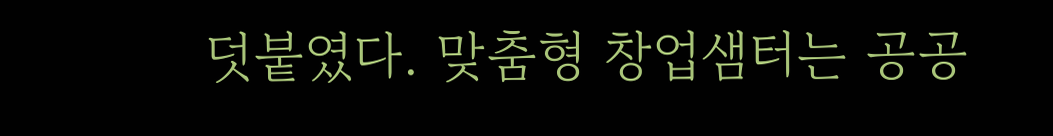덧붙였다. 맞춤형 창업샘터는 공공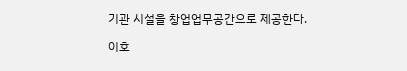기관 시설을 창업업무공간으로 제공한다.

이호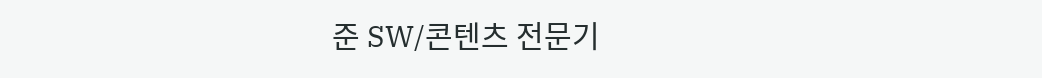준 SW/콘텐츠 전문기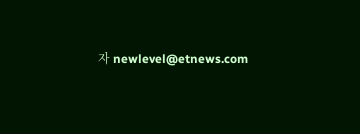자 newlevel@etnews.com